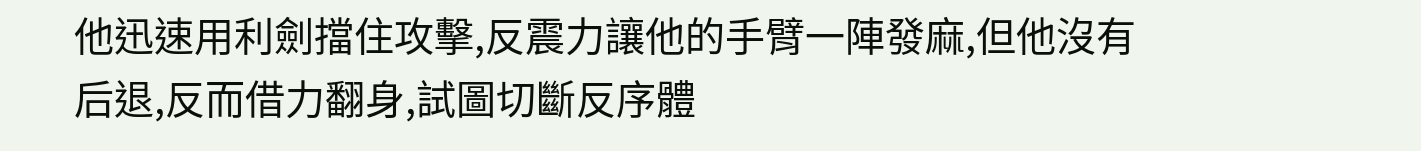他迅速用利劍擋住攻擊,反震力讓他的手臂一陣發麻,但他沒有后退,反而借力翻身,試圖切斷反序體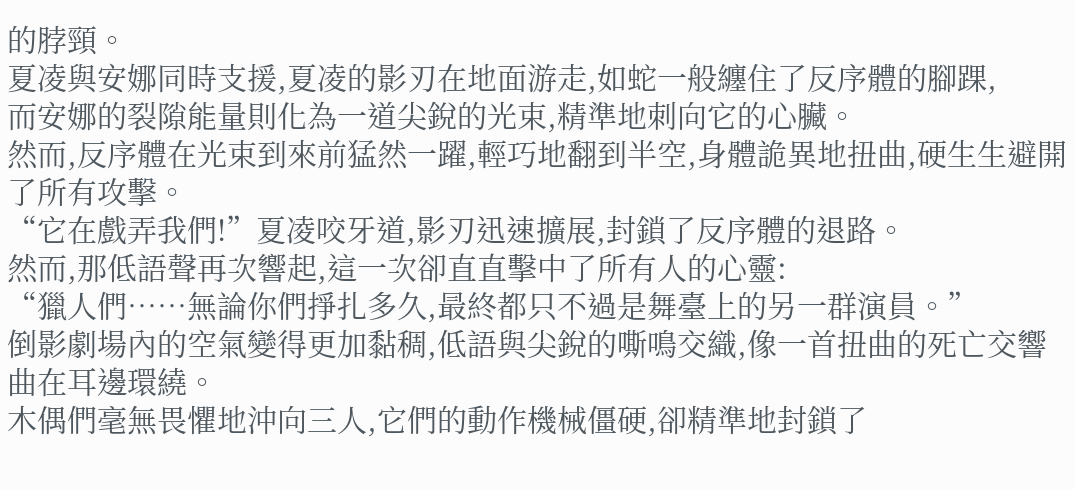的脖頸。
夏凌與安娜同時支援,夏凌的影刃在地面游走,如蛇一般纏住了反序體的腳踝,
而安娜的裂隙能量則化為一道尖銳的光束,精準地刺向它的心臟。
然而,反序體在光束到來前猛然一躍,輕巧地翻到半空,身體詭異地扭曲,硬生生避開了所有攻擊。
“它在戲弄我們!”夏凌咬牙道,影刃迅速擴展,封鎖了反序體的退路。
然而,那低語聲再次響起,這一次卻直直擊中了所有人的心靈:
“獵人們……無論你們掙扎多久,最終都只不過是舞臺上的另一群演員。”
倒影劇場內的空氣變得更加黏稠,低語與尖銳的嘶鳴交織,像一首扭曲的死亡交響曲在耳邊環繞。
木偶們毫無畏懼地沖向三人,它們的動作機械僵硬,卻精準地封鎖了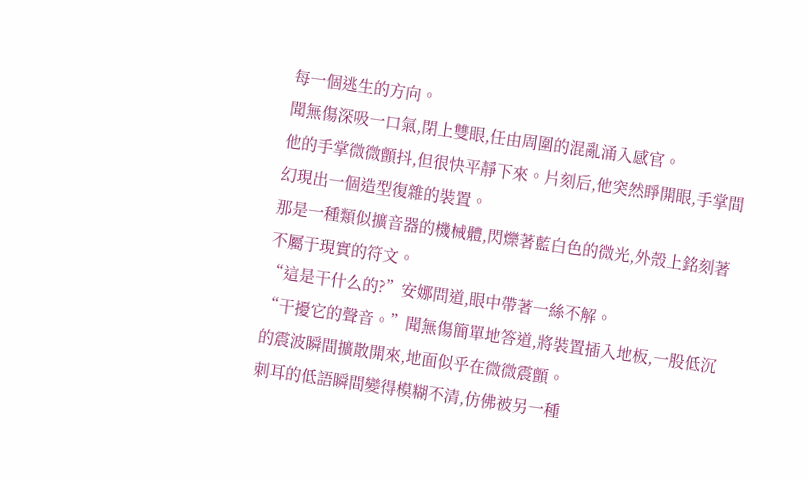每一個逃生的方向。
聞無傷深吸一口氣,閉上雙眼,任由周圍的混亂涌入感官。
他的手掌微微顫抖,但很快平靜下來。片刻后,他突然睜開眼,手掌間幻現出一個造型復雜的裝置。
那是一種類似擴音器的機械體,閃爍著藍白色的微光,外殼上銘刻著不屬于現實的符文。
“這是干什么的?”安娜問道,眼中帶著一絲不解。
“干擾它的聲音。”聞無傷簡單地答道,將裝置插入地板,一股低沉的震波瞬間擴散開來,地面似乎在微微震顫。
刺耳的低語瞬間變得模糊不清,仿佛被另一種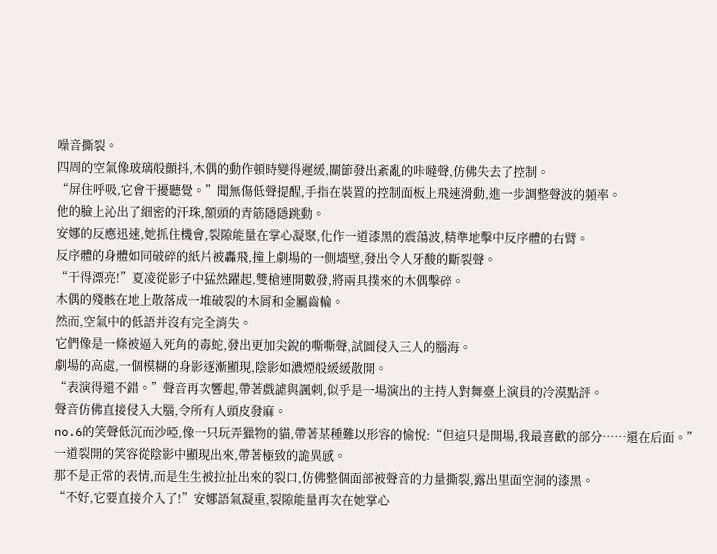噪音撕裂。
四周的空氣像玻璃般顫抖,木偶的動作頓時變得遲緩,關節發出紊亂的咔噠聲,仿佛失去了控制。
“屏住呼吸,它會干擾聽覺。”聞無傷低聲提醒,手指在裝置的控制面板上飛速滑動,進一步調整聲波的頻率。
他的臉上沁出了細密的汗珠,額頭的青筋隱隱跳動。
安娜的反應迅速,她抓住機會,裂隙能量在掌心凝聚,化作一道漆黑的震蕩波,精準地擊中反序體的右臂。
反序體的身體如同破碎的紙片被轟飛,撞上劇場的一側墻壁,發出令人牙酸的斷裂聲。
“干得漂亮!”夏凌從影子中猛然躍起,雙槍連開數發,將兩具撲來的木偶擊碎。
木偶的殘骸在地上散落成一堆破裂的木屑和金屬齒輪。
然而,空氣中的低語并沒有完全消失。
它們像是一條被逼入死角的毒蛇,發出更加尖銳的嘶嘶聲,試圖侵入三人的腦海。
劇場的高處,一個模糊的身影逐漸顯現,陰影如濃煙般緩緩散開。
“表演得還不錯。”聲音再次響起,帶著戲謔與諷刺,似乎是一場演出的主持人對舞臺上演員的冷漠點評。
聲音仿佛直接侵入大腦,令所有人頭皮發麻。
no.6的笑聲低沉而沙啞,像一只玩弄獵物的貓,帶著某種難以形容的愉悅:“但這只是開場,我最喜歡的部分……還在后面。”
一道裂開的笑容從陰影中顯現出來,帶著極致的詭異感。
那不是正常的表情,而是生生被拉扯出來的裂口,仿佛整個面部被聲音的力量撕裂,露出里面空洞的漆黑。
“不好,它要直接介入了!”安娜語氣凝重,裂隙能量再次在她掌心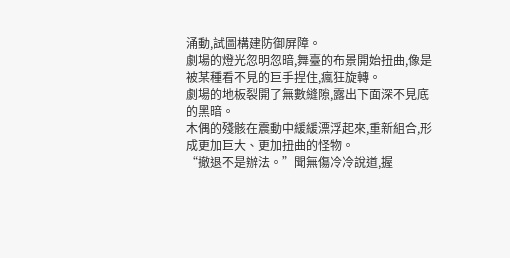涌動,試圖構建防御屏障。
劇場的燈光忽明忽暗,舞臺的布景開始扭曲,像是被某種看不見的巨手捏住,瘋狂旋轉。
劇場的地板裂開了無數縫隙,露出下面深不見底的黑暗。
木偶的殘骸在震動中緩緩漂浮起來,重新組合,形成更加巨大、更加扭曲的怪物。
“撤退不是辦法。”聞無傷冷冷說道,握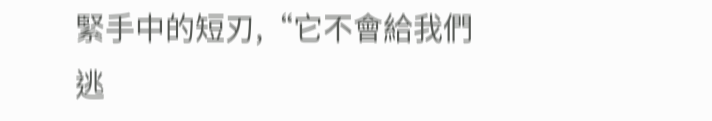緊手中的短刃,“它不會給我們逃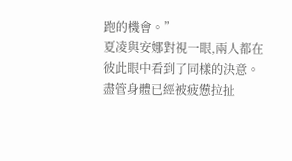跑的機會。”
夏凌與安娜對視一眼,兩人都在彼此眼中看到了同樣的決意。
盡管身體已經被疲憊拉扯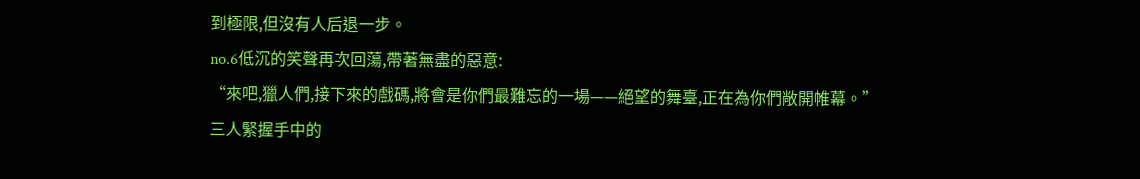到極限,但沒有人后退一步。
no.6低沉的笑聲再次回蕩,帶著無盡的惡意:
“來吧,獵人們,接下來的戲碼,將會是你們最難忘的一場——絕望的舞臺,正在為你們敞開帷幕。”
三人緊握手中的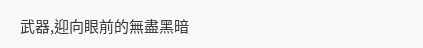武器,迎向眼前的無盡黑暗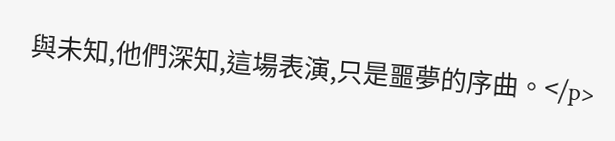與未知,他們深知,這場表演,只是噩夢的序曲。</p>